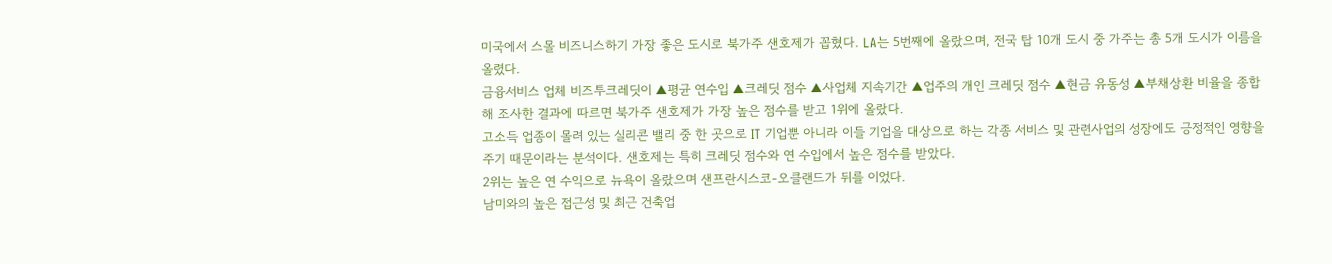미국에서 스몰 비즈니스하기 가장 좋은 도시로 북가주 샌호제가 꼽혔다. LA는 5번째에 올랐으며, 전국 탑 10개 도시 중 가주는 총 5개 도시가 이름을 올렸다.
금융서비스 업체 비즈투크레딧이 ▲평균 연수입 ▲크레딧 점수 ▲사업체 지속기간 ▲업주의 개인 크레딧 점수 ▲현금 유동성 ▲부채상환 비율을 종합해 조사한 결과에 따르면 북가주 샌호제가 가장 높은 점수를 받고 1위에 올랐다.
고소득 업종이 몰려 있는 실리콘 밸리 중 한 곳으로 IT 기업뿐 아니라 이들 기업을 대상으로 하는 각종 서비스 및 관련사업의 성장에도 긍정적인 영향을 주기 때문이라는 분석이다. 샌호제는 특히 크레딧 점수와 연 수입에서 높은 점수를 받았다.
2위는 높은 연 수익으로 뉴욕이 올랐으며 샌프란시스코-오클랜드가 뒤를 이었다.
남미와의 높은 접근성 및 최근 건축업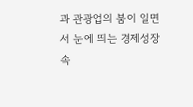과 관광업의 붐이 일면서 눈에 띄는 경제성장 속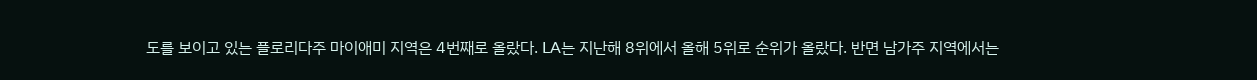도를 보이고 있는 플로리다주 마이애미 지역은 4번째로 올랐다. LA는 지난해 8위에서 올해 5위로 순위가 올랐다. 반면 남가주 지역에서는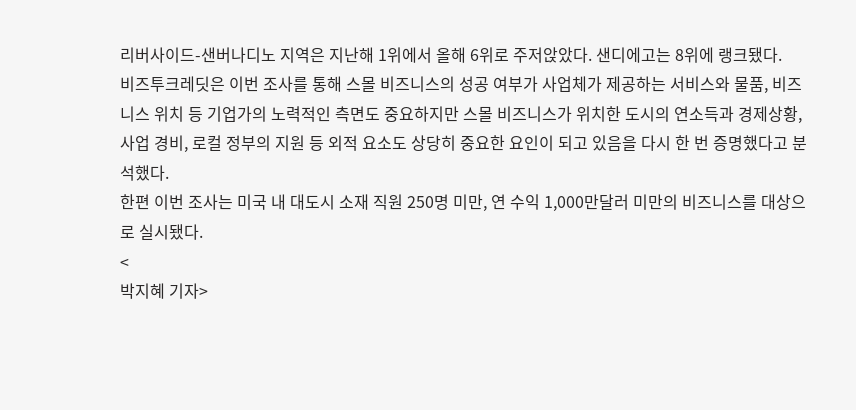리버사이드-샌버나디노 지역은 지난해 1위에서 올해 6위로 주저앉았다. 샌디에고는 8위에 랭크됐다.
비즈투크레딧은 이번 조사를 통해 스몰 비즈니스의 성공 여부가 사업체가 제공하는 서비스와 물품, 비즈니스 위치 등 기업가의 노력적인 측면도 중요하지만 스몰 비즈니스가 위치한 도시의 연소득과 경제상황, 사업 경비, 로컬 정부의 지원 등 외적 요소도 상당히 중요한 요인이 되고 있음을 다시 한 번 증명했다고 분석했다.
한편 이번 조사는 미국 내 대도시 소재 직원 250명 미만, 연 수익 1,000만달러 미만의 비즈니스를 대상으로 실시됐다.
<
박지혜 기자>